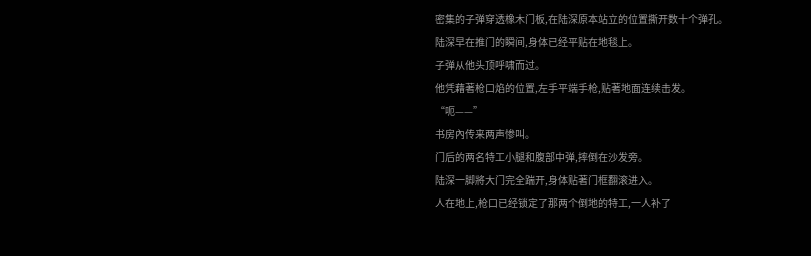密集的子弹穿透橡木门板,在陆深原本站立的位置撕开数十个弹孔。
陆深早在推门的瞬间,身体已经平贴在地毯上。
子弹从他头顶呼啸而过。
他凭藉著枪口焰的位置,左手平端手枪,贴著地面连续击发。
“呃——”
书房內传来两声惨叫。
门后的两名特工小腿和腹部中弹,摔倒在沙发旁。
陆深一脚將大门完全踹开,身体贴著门框翻滚进入。
人在地上,枪口已经锁定了那两个倒地的特工,一人补了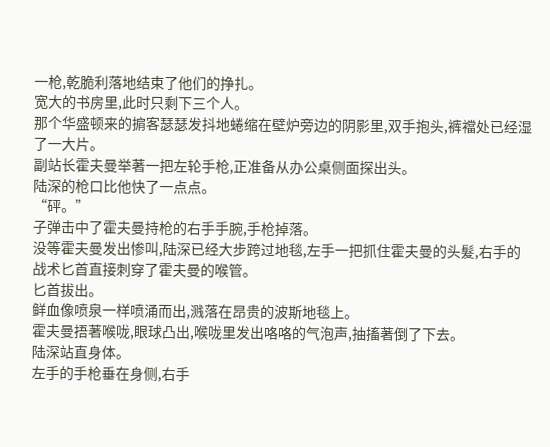一枪,乾脆利落地结束了他们的挣扎。
宽大的书房里,此时只剩下三个人。
那个华盛顿来的掮客瑟瑟发抖地蜷缩在壁炉旁边的阴影里,双手抱头,裤襠处已经湿了一大片。
副站长霍夫曼举著一把左轮手枪,正准备从办公桌侧面探出头。
陆深的枪口比他快了一点点。
“砰。”
子弹击中了霍夫曼持枪的右手手腕,手枪掉落。
没等霍夫曼发出惨叫,陆深已经大步跨过地毯,左手一把抓住霍夫曼的头髮,右手的战术匕首直接刺穿了霍夫曼的喉管。
匕首拔出。
鲜血像喷泉一样喷涌而出,溅落在昂贵的波斯地毯上。
霍夫曼捂著喉咙,眼球凸出,喉咙里发出咯咯的气泡声,抽搐著倒了下去。
陆深站直身体。
左手的手枪垂在身侧,右手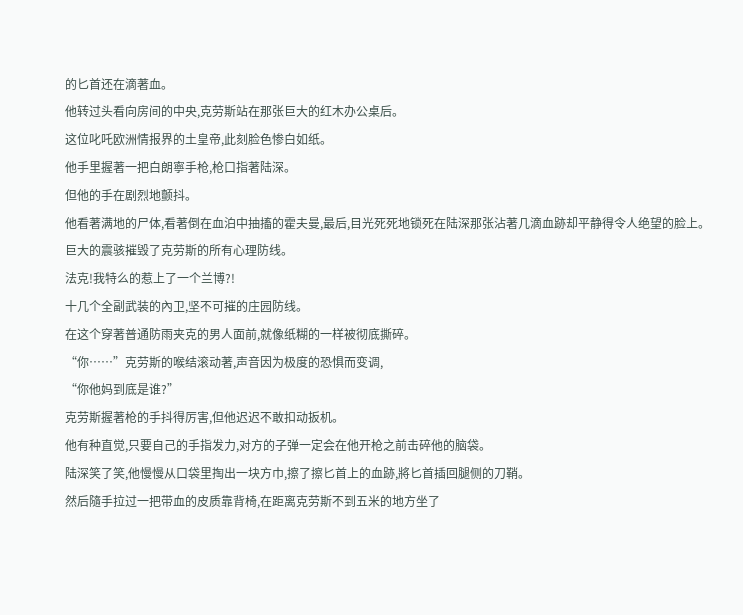的匕首还在滴著血。
他转过头看向房间的中央,克劳斯站在那张巨大的红木办公桌后。
这位叱吒欧洲情报界的土皇帝,此刻脸色惨白如纸。
他手里握著一把白朗寧手枪,枪口指著陆深。
但他的手在剧烈地颤抖。
他看著满地的尸体,看著倒在血泊中抽搐的霍夫曼,最后,目光死死地锁死在陆深那张沾著几滴血跡却平静得令人绝望的脸上。
巨大的震骇摧毁了克劳斯的所有心理防线。
法克!我特么的惹上了一个兰博?!
十几个全副武装的內卫,坚不可摧的庄园防线。
在这个穿著普通防雨夹克的男人面前,就像纸糊的一样被彻底撕碎。
“你……”克劳斯的喉结滚动著,声音因为极度的恐惧而变调,
“你他妈到底是谁?”
克劳斯握著枪的手抖得厉害,但他迟迟不敢扣动扳机。
他有种直觉,只要自己的手指发力,对方的子弹一定会在他开枪之前击碎他的脑袋。
陆深笑了笑,他慢慢从口袋里掏出一块方巾,擦了擦匕首上的血跡,將匕首插回腿侧的刀鞘。
然后隨手拉过一把带血的皮质靠背椅,在距离克劳斯不到五米的地方坐了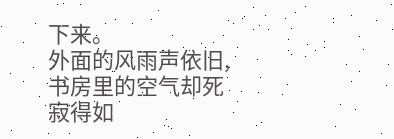下来。
外面的风雨声依旧,书房里的空气却死寂得如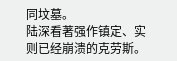同坟墓。
陆深看著强作镇定、实则已经崩溃的克劳斯。